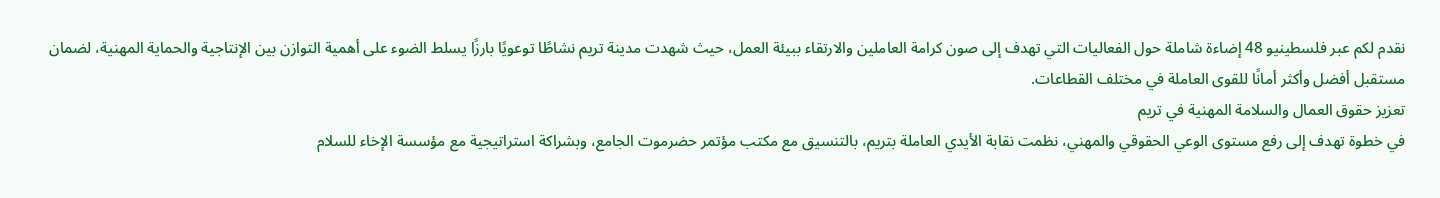نقدم لكم عبر فلسطينيو 48 إضاءة شاملة حول الفعاليات التي تهدف إلى صون كرامة العاملين والارتقاء ببيئة العمل، حيث شهدت مدينة تريم نشاطًا توعويًا بارزًا يسلط الضوء على أهمية التوازن بين الإنتاجية والحماية المهنية، لضمان مستقبل أفضل وأكثر أمانًا للقوى العاملة في مختلف القطاعات.
تعزيز حقوق العمال والسلامة المهنية في تريم
في خطوة تهدف إلى رفع مستوى الوعي الحقوقي والمهني، نظمت نقابة الأيدي العاملة بتريم، بالتنسيق مع مكتب مؤتمر حضرموت الجامع، وبشراكة استراتيجية مع مؤسسة الإخاء للسلام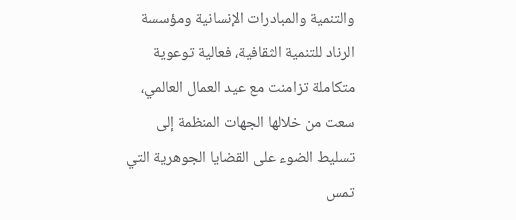والتنمية والمبادرات الإنسانية ومؤسسة الرناد للتنمية الثقافية، فعالية توعوية متكاملة تزامنت مع عيد العمال العالمي، سعت من خلالها الجهات المنظمة إلى تسليط الضوء على القضايا الجوهرية التي تمس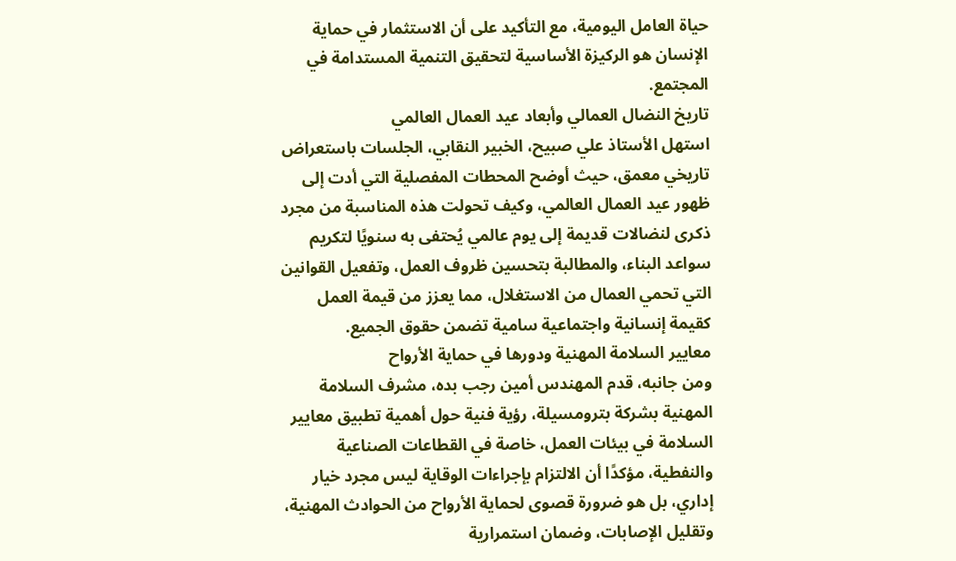حياة العامل اليومية، مع التأكيد على أن الاستثمار في حماية الإنسان هو الركيزة الأساسية لتحقيق التنمية المستدامة في المجتمع.
تاريخ النضال العمالي وأبعاد عيد العمال العالمي
استهل الأستاذ علي صبيح، الخبير النقابي، الجلسات باستعراض تاريخي معمق، حيث أوضح المحطات المفصلية التي أدت إلى ظهور عيد العمال العالمي، وكيف تحولت هذه المناسبة من مجرد ذكرى لنضالات قديمة إلى يوم عالمي يُحتفى به سنويًا لتكريم سواعد البناء، والمطالبة بتحسين ظروف العمل، وتفعيل القوانين التي تحمي العمال من الاستغلال، مما يعزز من قيمة العمل كقيمة إنسانية واجتماعية سامية تضمن حقوق الجميع.
معايير السلامة المهنية ودورها في حماية الأرواح
ومن جانبه، قدم المهندس أمين رجب بده، مشرف السلامة المهنية بشركة بترومسيلة، رؤية فنية حول أهمية تطبيق معايير السلامة في بيئات العمل، خاصة في القطاعات الصناعية والنفطية، مؤكدًا أن الالتزام بإجراءات الوقاية ليس مجرد خيار إداري، بل هو ضرورة قصوى لحماية الأرواح من الحوادث المهنية، وتقليل الإصابات، وضمان استمرارية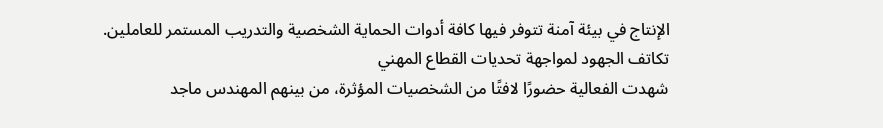الإنتاج في بيئة آمنة تتوفر فيها كافة أدوات الحماية الشخصية والتدريب المستمر للعاملين.
تكاتف الجهود لمواجهة تحديات القطاع المهني
شهدت الفعالية حضورًا لافتًا من الشخصيات المؤثرة، من بينهم المهندس ماجد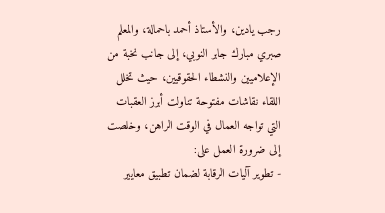رجب يادين، والأستاذ أحمد باحمالة، والمعلم صبري مبارك جابر النوبي، إلى جانب نخبة من الإعلاميين والنشطاء الحقوقيين، حيث تخلل اللقاء نقاشات مفتوحة تناولت أبرز العقبات التي تواجه العمال في الوقت الراهن، وخلصت إلى ضرورة العمل على:
- تطوير آليات الرقابة لضمان تطبيق معايير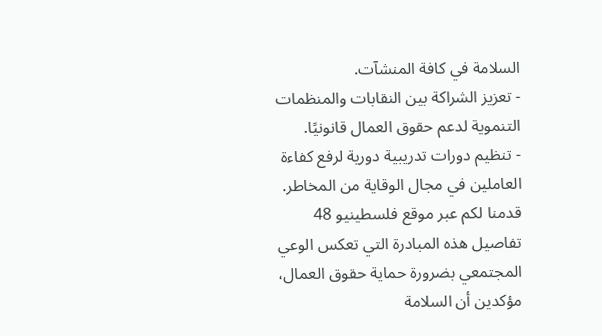السلامة في كافة المنشآت.
- تعزيز الشراكة بين النقابات والمنظمات التنموية لدعم حقوق العمال قانونيًا.
- تنظيم دورات تدريبية دورية لرفع كفاءة العاملين في مجال الوقاية من المخاطر.
قدمنا لكم عبر موقع فلسطينيو 48 تفاصيل هذه المبادرة التي تعكس الوعي المجتمعي بضرورة حماية حقوق العمال، مؤكدين أن السلامة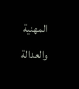المهنية والعدالة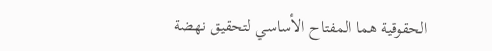الحقوقية هما المفتاح الأساسي لتحقيق نهضة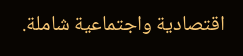اقتصادية واجتماعية شاملة.